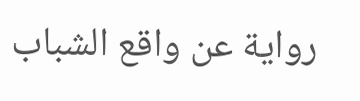رواية عن واقع الشباب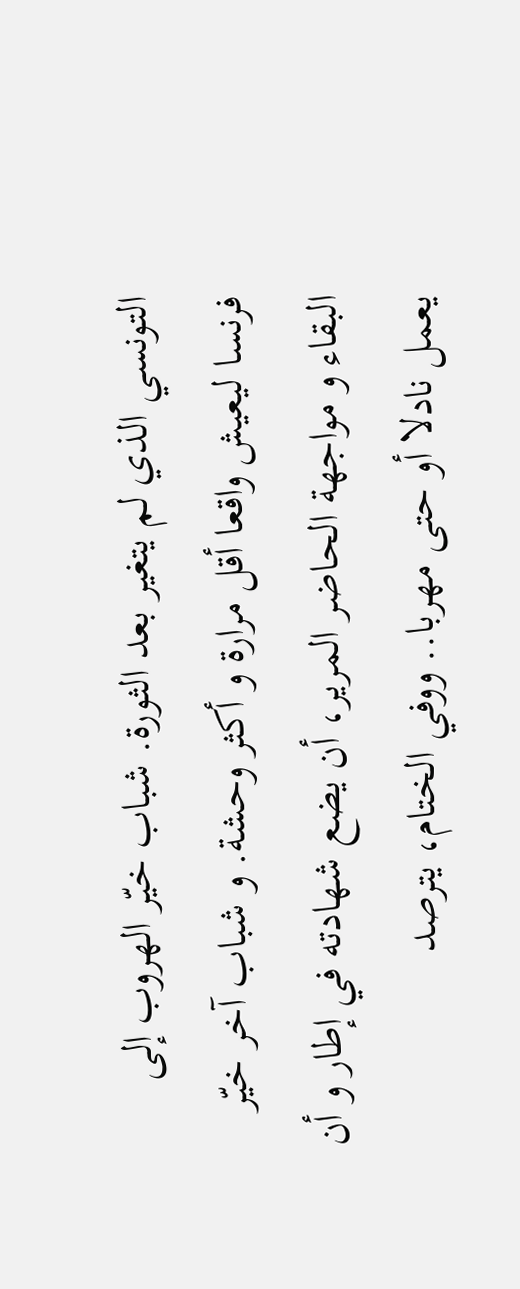التونسي الذي لم يتغير بعد الثورة. شباب خيّر الهروب إلى فرنسا ليعيش واقعا أقل مرارة و أكثر وحشة. و شباب آخر خيّر البقاء و مواجهة الحاضر المرير، أن يضع شهادته في إطار و أن يعمل نادلا أو حتى مهربا.. ووفي الختام، يترصد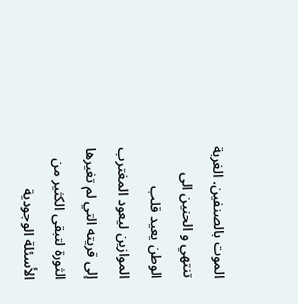الموت بالصنفين. الغربة تنتهي و الحنين الى الوطن يعيد قلب الموازين ليعود المغترب إلى قريته التي لم تغيرها الثورة لتبقى الكثير من الأسئلة الوجودية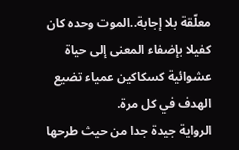معلّقة بلا إجابة..الموت وحده كان كفيلا بإضفاء المعنى إلى حياة عشوائية كسكاكين عمياء تضيع الهدف في كل مرة.
الرواية جيدة جدا من حيث طرحها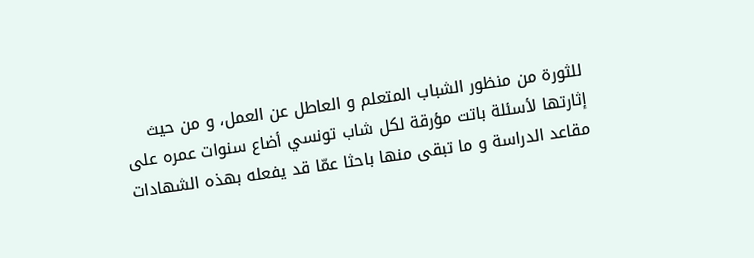للثورة من منظور الشباب المتعلم و العاطل عن العمل، و من حيث إثارتها لأسئلة باتت مؤرقة لكل شاب تونسي أضاع سنوات عمره على مقاعد الدراسة و ما تبقى منها باحثا عمّا قد يفعله بهذه الشهادات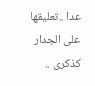عدا ..تعليقها على الجدار كذكرى ..